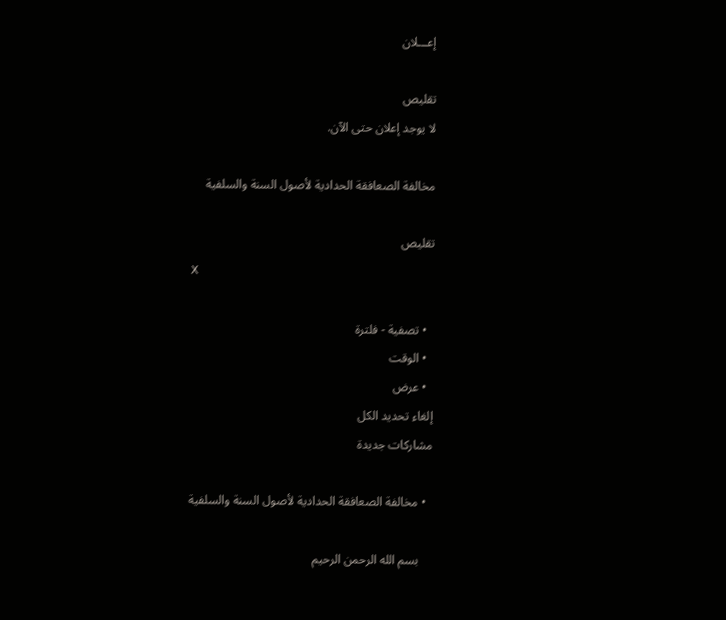إعـــلان

تقليص
لا يوجد إعلان حتى الآن.

مخالفة الصعافقة الحدادية لأصول السنة والسلفية

تقليص
X

  • تصفية - فلترة
  • الوقت
  • عرض
إلغاء تحديد الكل
مشاركات جديدة

  • مخالفة الصعافقة الحدادية لأصول السنة والسلفية

    بسم الله الرحمن الرحيم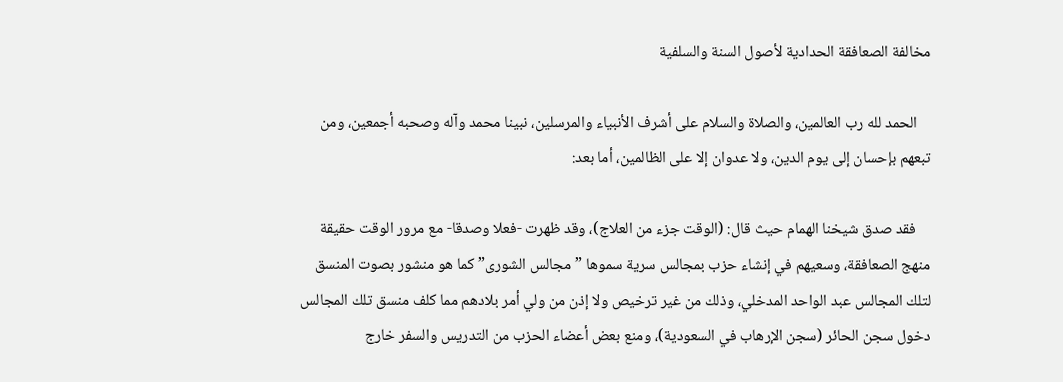مخالفة الصعافقة الحدادية لأصول السنة والسلفية

    الحمد لله رب العالمين، والصلاة والسلام على أشرف الأنبياء والمرسلين، نبينا محمد وآله وصحبه أجمعين، ومن تبعهم بإحسان إلى يوم الدين، ولا عدوان إلا على الظالمين، أما بعد:

    فقد صدق شيخنا الهمام حيث قال: (الوقت جزء من العلاج)، وقد ظهرت -فعلا وصدقا- مع مرور الوقت حقيقة منهج الصعافقة، وسعيهم في إنشاء حزب بمجالس سرية سموها ”مجالس الشورى” كما هو منشور بصوت المنسق لتلك المجالس عبد الواحد المدخلي، وذلك من غير ترخيص ولا إذن من ولي أمر بلادهم مما كلف منسق تلك المجالس دخول سجن الحائر (سجن الإرهاب في السعودية)، ومنع بعض أعضاء الحزب من التدريس والسفر خارج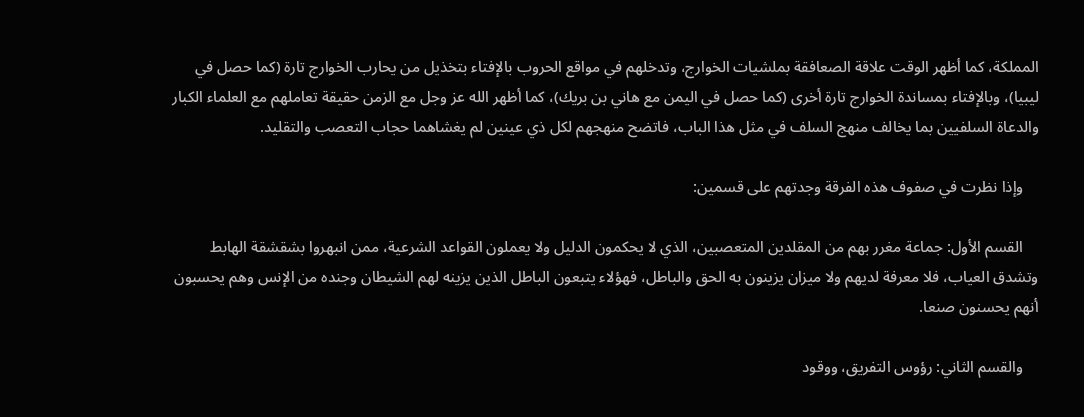المملكة، كما أظهر الوقت علاقة الصعافقة بملشيات الخوارج، وتدخلهم في مواقع الحروب بالإفتاء بتخذيل من يحارب الخوارج تارة (كما حصل في ليبيا)، وبالإفتاء بمساندة الخوارج تارة أخرى (كما حصل في اليمن مع هاني بن بريك)، كما أظهر الله عز وجل مع الزمن حقيقة تعاملهم مع العلماء الكبار والدعاة السلفيين بما يخالف منهج السلف في مثل هذا الباب، فاتضح منهجهم لكل ذي عينين لم يغشاهما حجاب التعصب والتقليد.

    وإذا نظرت في صفوف هذه الفرقة وجدتهم على قسمين:

    القسم الأول: جماعة مغرر بهم من المقلدين المتعصبين، الذي لا يحكمون الدليل ولا يعملون القواعد الشرعية، ممن انبهروا بشقشقة الهابط وتشدق العياب، فلا معرفة لديهم ولا ميزان يزينون به الحق والباطل، فهؤلاء يتبعون الباطل الذين يزينه لهم الشيطان وجنده من الإنس وهم يحسبون أنهم يحسنون صنعا.

    والقسم الثاني: رؤوس التفريق، ووقود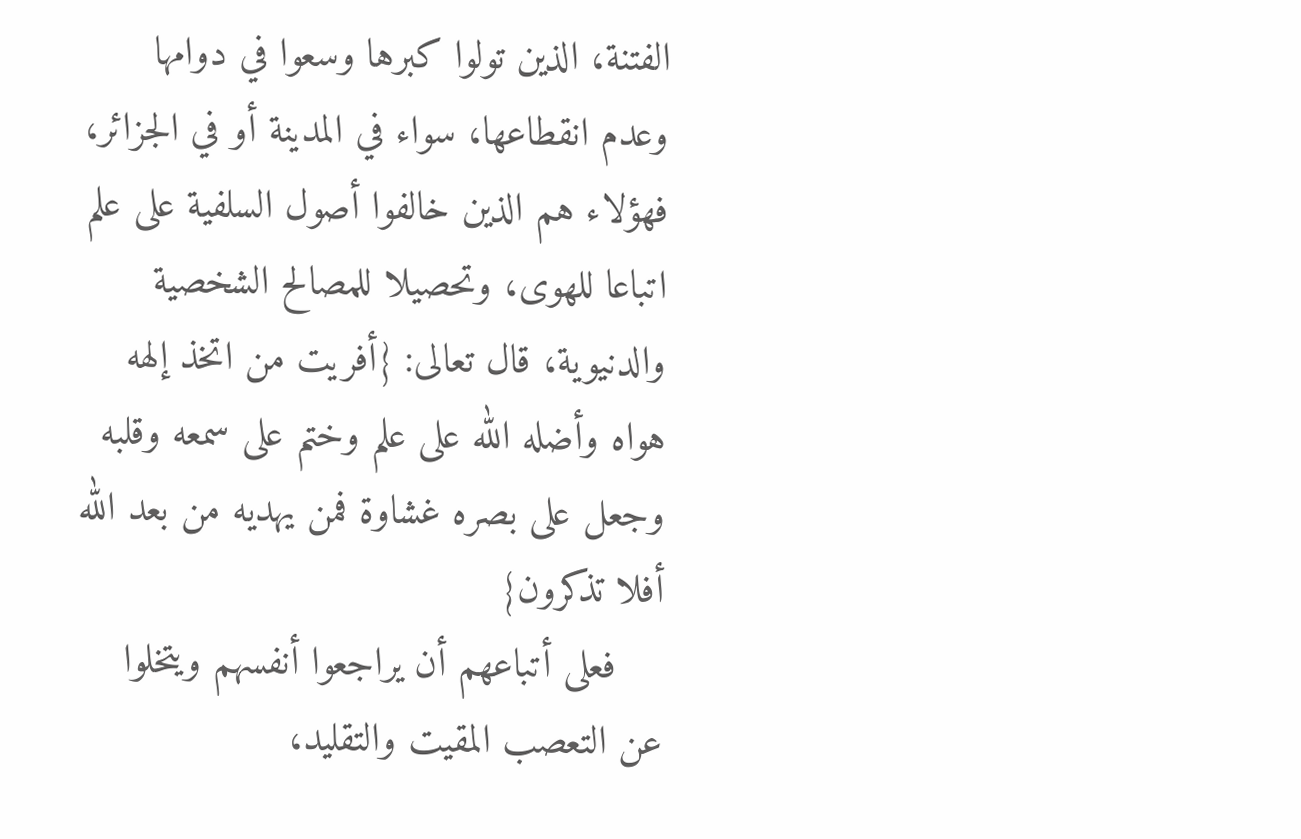الفتنة، الذين تولوا كبرها وسعوا في دوامها وعدم انقطاعها، سواء في المدينة أو في الجزائر، فهؤلاء هم الذين خالفوا أصول السلفية على علم اتباعا للهوى، وتحصيلا للمصالح الشخصية والدنيوية، قال تعالى: {أفريت من اتخذ إلهه هواه وأضله الله على علم وختم على سمعه وقلبه وجعل على بصره غشاوة فمن يهديه من بعد الله أفلا تذكرون}
    فعلى أتباعهم أن يراجعوا أنفسهم ويتخلوا عن التعصب المقيت والتقليد،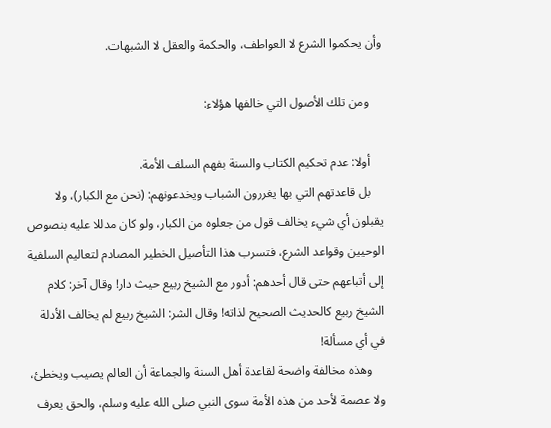وأن يحكموا الشرع لا العواطف، والحكمة والعقل لا الشبهات.

    ومن تلك الأصول التي خالفها هؤلاء:

    أولا: عدم تحكيم الكتاب والسنة بفهم السلف الأمة.
    بل قاعدتهم التي بها يغررون الشباب ويخدعونهم: (نحن مع الكبار)، ولا يقبلون أي شيء يخالف قول من جعلوه من الكبار، ولو كان مدللا عليه بنصوص الوحيين وقواعد الشرع، فتسرب هذا التأصيل الخطير المصادم لتعاليم السلفية إلى أتباعهم حتى قال أحدهم: أدور مع الشيخ ربيع حيث دار! وقال آخر: كلام الشيخ ربيع كالحديث الصحيح لذاته! وقال الشر: الشيخ ربيع لم يخالف الأدلة في أي مسألة!
    وهذه مخالفة واضحة لقاعدة أهل السنة والجماعة أن العالم يصيب ويخطئ، ولا عصمة لأحد من هذه الأمة سوى النبي صلى الله عليه وسلم، والحق يعرف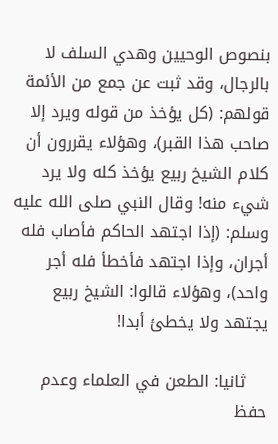بنصوص الوحيين وهدي السلف لا بالرجال، وقد ثبت عن جمع من الأئمة قولهم: (كل يؤخذ من قوله ويرد إلا صاحب هذا القبر)، وهؤلاء يقررون أن كلام الشيخ ربيع يؤخذ كله ولا يرد شيء منه! وقال النبي صلى الله عليه وسلم: (إذا اجتهد الحاكم فأصاب فله أجران، وإذا اجتهد فأخطأ فله أجر واحد)، وهؤلاء قالوا: الشيخ ربيع يجتهد ولا يخطئ أبدا!

    ثانيا: الطعن في العلماء وعدم حفظ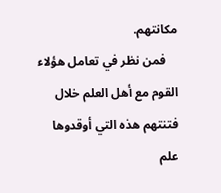مكانتهم.
    فمن نظر في تعامل هؤلاء القوم مع أهل العلم خلال فتنتهم هذه التي أوقدوها علم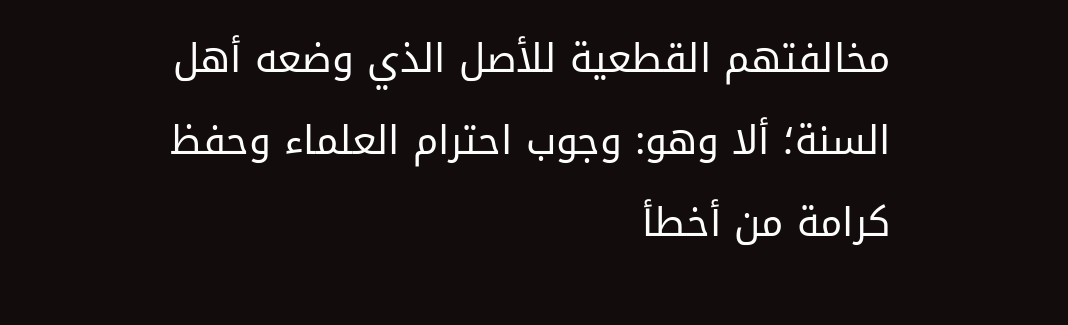مخالفتهم القطعية للأصل الذي وضعه أهل السنة؛ ألا وهو: وجوب احترام العلماء وحفظ كرامة من أخطأ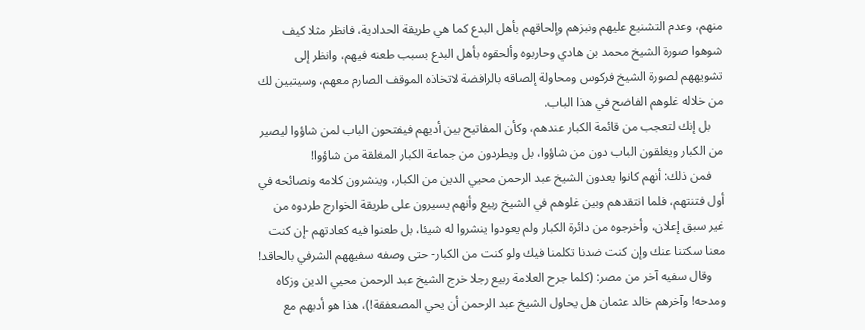منهم، وعدم التشنيع عليهم ونبزهم وإلحاقهم بأهل البدع كما هي طريقة الحدادية، فانظر مثلا كيف شوهوا صورة الشيخ محمد بن هادي وحاربوه وألحقوه بأهل البدع بسبب طعنه فيهم، وانظر إلى تشويههم لصورة الشيخ فركوس ومحاولة إلصاقه بالرافضة لاتخاذه الموقف الصارم معهم، وسيتبين لك من خلاله غلوهم الفاضح في هذا الباب.
    بل إنك لتعجب من قائمة الكبار عندهم، وكأن المفاتيح بين أديهم فيفتحون الباب لمن شاؤوا ليصير من الكبار ويغلقون الباب دون من شاؤوا، بل ويطردون من جماعة الكبار المغلقة من شاؤوا!
    فمن ذلك: أنهم كانوا يعدون الشيخ عبد الرحمن محيي الدين من الكبار، وينشرون كلامه ونصائحه في أول فتنتهم، فلما انتقدهم وبين غلوهم في الشيخ ربيع وأنهم يسيرون على طريقة الخوارج طردوه من غير سبق إعلان، وأخرجوه من دائرة الكبار ولم يعودوا ينشروا له شيئا، بل طعنوا فيه كعادتهم -إن كنت معنا سكتنا عنك وإن كنت ضدنا تكلمنا فيك ولو كنت من الكبار- حتى وصفه سفيههم الشرفي بالحاقد!
    وقال سفيه آخر من مصر: (كلما جرح العلامة ربيع رجلا خرج الشيخ عبد الرحمن محيي الدين وزكاه ومدحه! وآخرهم خالد عثمان هل يحاول الشيخ عبد الرحمن أن يحي المصعفقة!)، هذا هو أدبهم مع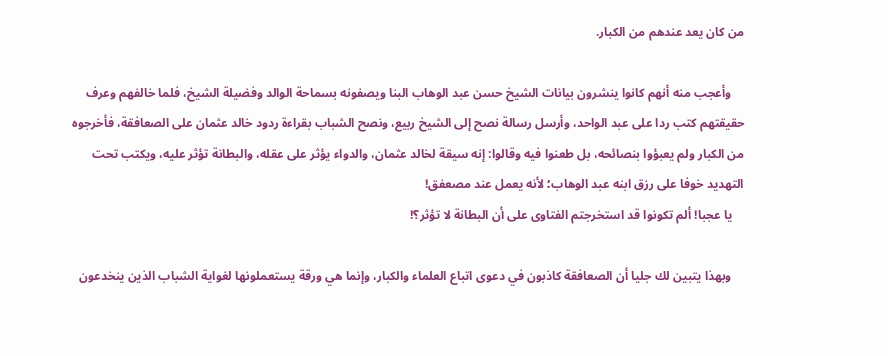من كان يعد عندهم من الكبار.

    وأعجب منه أنهم كانوا ينشرون بيانات الشيخ حسن عبد الوهاب البنا ويصفونه بسماحة الوالد وفضيلة الشيخ، فلما خالفهم وعرف حقيقتهم كتب ردا على عبد الواحد، وأرسل رسالة نصح إلى الشيخ ربيع، ونصح الشباب بقراءة ردود خالد عثمان على الصعافقة، فأخرجوه من الكبار ولم يعبؤوا بنصائحه، بل طعنوا فيه وقالوا: إنه سيقة لخالد عثمان، والدواء يؤثر على عقله، والبطانة تؤثر عليه، ويكتب تحت التهديد خوفا على رزق ابنه عبد الوهاب؛ لأنه يعمل عند مصعفق!
    يا عجبا! ألم تكونوا قد استخرجتم الفتاوى على أن البطانة لا تؤثر؟!

    وبهذا يتبين لك جليا أن الصعافقة كاذبون في دعوى اتباع العلماء والكبار، وإنما هي ورقة يستعملونها لغواية الشباب الذين ينخدعون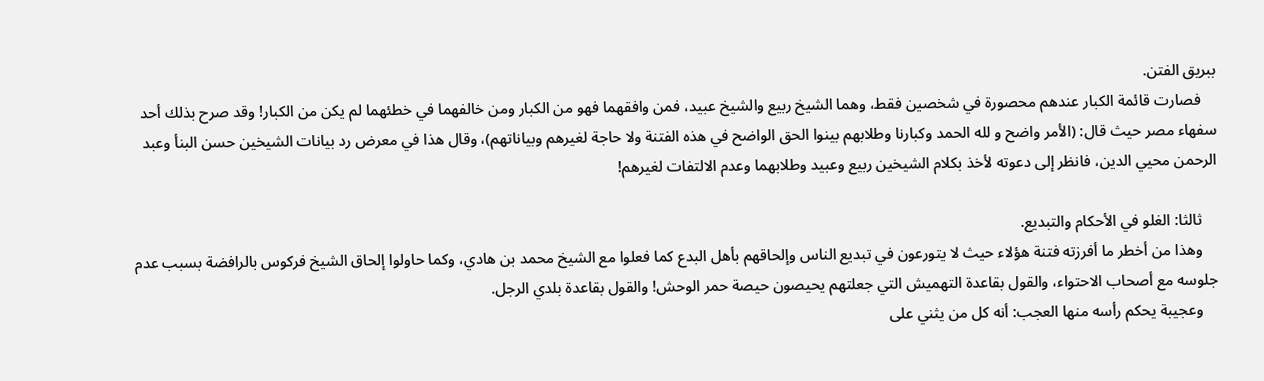ببريق الفتن.
    فصارت قائمة الكبار عندهم محصورة في شخصين فقط، وهما الشيخ ربيع والشيخ عبيد، فمن وافقهما فهو من الكبار ومن خالفهما في خطئهما لم يكن من الكبار! وقد صرح بذلك أحد سفهاء مصر حيث قال: (الأمر واضح و لله الحمد وكبارنا وطلابهم بينوا الحق الواضح في هذه الفتنة ولا حاجة لغيرهم وبياناتهم)، وقال هذا في معرض رد بيانات الشيخين حسن البنأ وعبد الرحمن محيي الدين، فانظر إلى دعوته لأخذ بكلام الشيخين ربيع وعبيد وطلابهما وعدم الالتفات لغيرهم!

    ثالثا: الغلو في الأحكام والتبديع.
    وهذا من أخطر ما أفرزته فتنة هؤلاء حيث لا يتورعون في تبديع الناس وإلحاقهم بأهل البدع كما فعلوا مع الشيخ محمد بن هادي، وكما حاولوا إلحاق الشيخ فركوس بالرافضة بسبب عدم جلوسه مع أصحاب الاحتواء، والقول بقاعدة التهميش التي جعلتهم يحيصون حيصة حمر الوحش! والقول بقاعدة بلدي الرجل.
    وعجيبة يحكم رأسه منها العجب: أنه كل من يثني على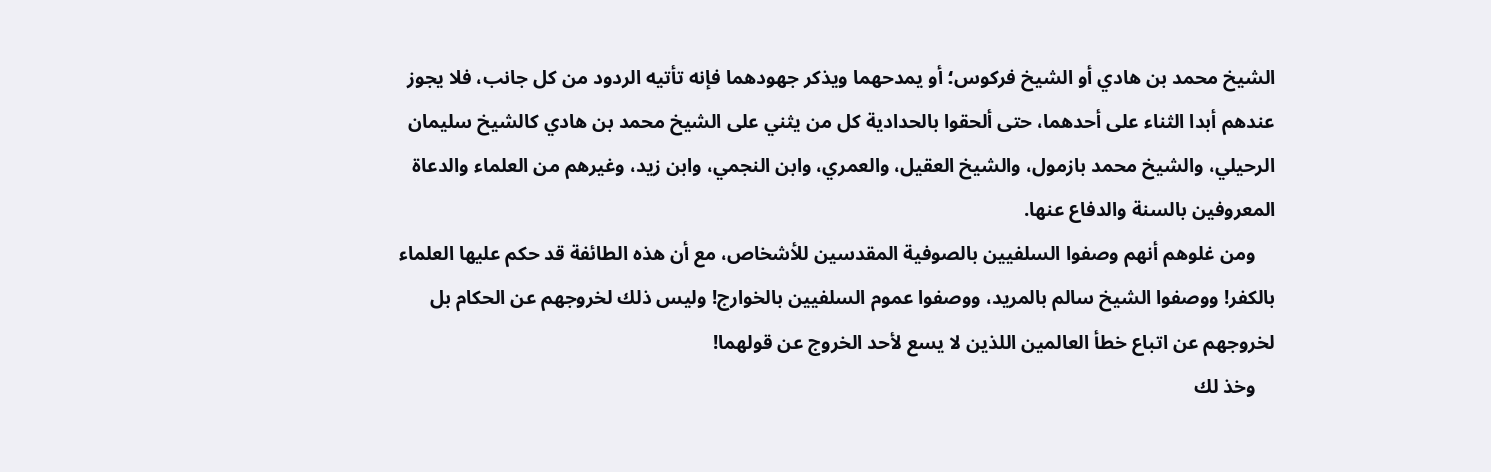الشيخ محمد بن هادي أو الشيخ فركوس؛ أو يمدحهما ويذكر جهودهما فإنه تأتيه الردود من كل جانب، فلا يجوز عندهم أبدا الثناء على أحدهما، حتى ألحقوا بالحدادية كل من يثني على الشيخ محمد بن هادي كالشيخ سليمان الرحيلي، والشيخ محمد بازمول، والشيخ العقيل، والعمري، وابن النجمي، وابن زيد، وغيرهم من العلماء والدعاة المعروفين بالسنة والدفاع عنها.
    ومن غلوهم أنهم وصفوا السلفيين بالصوفية المقدسين للأشخاص، مع أن هذه الطائفة قد حكم عليها العلماء بالكفر! ووصفوا الشيخ سالم بالمريد، ووصفوا عموم السلفيين بالخوارج! وليس ذلك لخروجهم عن الحكام بل لخروجهم عن اتباع خطأ العالمين اللذين لا يسع لأحد الخروج عن قولهما!
    وخذ لك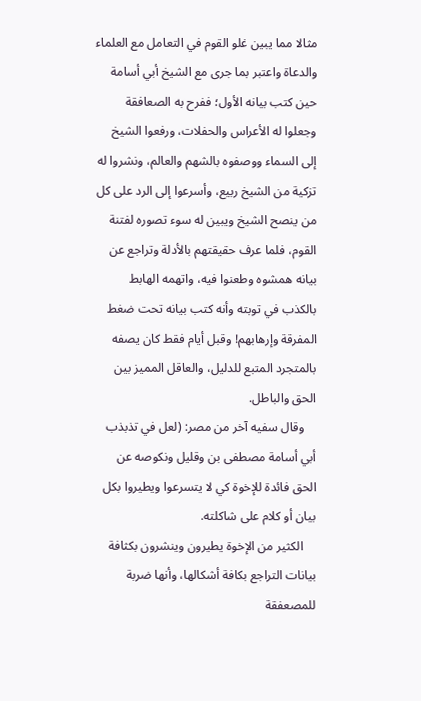مثالا مما يبين غلو القوم في التعامل مع العلماء والدعاة واعتبر بما جرى مع الشيخ أبي أسامة حين كتب بيانه الأول؛ ففرح به الصعافقة وجعلوا له الأعراس والحفلات، ورفعوا الشيخ إلى السماء ووصفوه بالشهم والعالم، ونشروا له تزكية من الشيخ ربيع، وأسرعوا إلى الرد على كل من ينصح الشيخ ويبين له سوء تصوره لفتنة القوم، فلما عرف حقيقتهم بالأدلة وتراجع عن بيانه همشوه وطعنوا فيه، واتهمه الهابط بالكذب في توبته وأنه كتب بيانه تحت ضغط المفرقة وإرهابهم! وقبل أيام فقط كان يصفه بالمتجرد المتبع للدليل، والعاقل المميز بين الحق والباطل.
    وقال سفيه آخر من مصر: (لعل في تذبذب أبي أسامة مصطفى بن وقليل ونكوصه عن الحق فائدة للإخوة كي لا يتسرعوا ويطيروا بكل بيان أو كلام على شاكلته.
    الكثير من الإخوة يطيرون وينشرون بكثافة بيانات التراجع بكافة أشكالها، وأنها ضربة للمصعفقة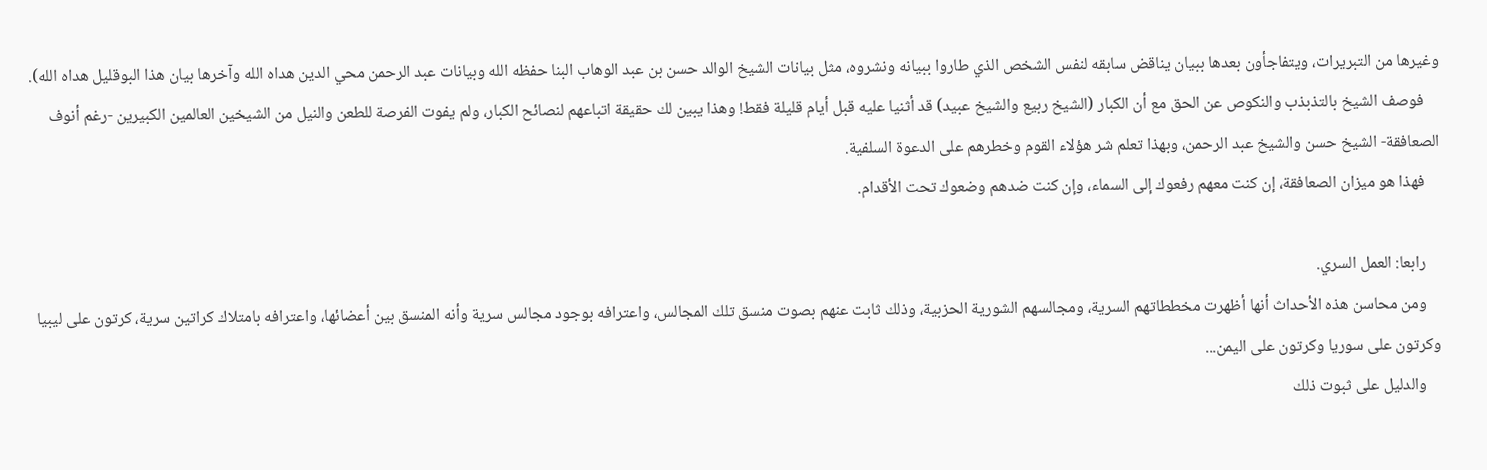وغيرها من التبريرات، ويتفاجأون بعدها ببيان يناقض سابقه لنفس الشخص الذي طاروا ببيانه ونشروه، مثل بيانات الشيخ الوالد حسن بن عبد الوهاب البنا حفظه الله وبيانات عبد الرحمن محي الدين هداه الله وآخرها بيان هذا البوقليل هداه الله).
    فوصف الشيخ بالتذبذب والنكوص عن الحق مع أن الكبار (الشيخ ربيع والشيخ عبيد) قد أثنيا عليه قبل أيام قليلة فقط! وهذا يبين لك حقيقة اتباعهم لنصائح الكبار، ولم يفوت الفرصة للطعن والنيل من الشيخين العالمين الكبيرين -رغم أنوف الصعافقة- الشيخ حسن والشيخ عبد الرحمن، وبهذا تعلم شر هؤلاء القوم وخطرهم على الدعوة السلفية.
    فهذا هو ميزان الصعافقة، إن كنت معهم رفعوك إلى السماء، وإن كنت ضدهم وضعوك تحت الأقدام.

    رابعا: العمل السري.
    ومن محاسن هذه الأحداث أنها أظهرت مخططاتهم السرية، ومجالسهم الشورية الحزبية، وذلك ثابت عنهم بصوت منسق تلك المجالس، واعترافه بوجود مجالس سرية وأنه المنسق بين أعضائها، واعترافه بامتلاك كراتين سرية، كرتون على ليبيا وكرتون على سوريا وكرتون على اليمن...
    والدليل على ثبوت ذلك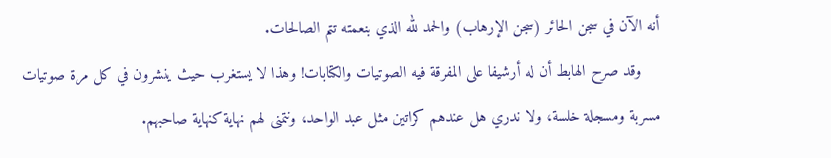أنه الآن في سجن الحائر (سجن الإرهاب) والحمد لله الذي بنعمته تتم الصالحات.
    وقد صرح الهابط أن له أرشيفا على المفرقة فيه الصوتيات والكتابات! وهذا لا يستغرب حيث ينشرون في كل مرة صوتيات مسربة ومسجلة خلسة، ولا ندري هل عندهم كراتين مثل عبد الواحد، ونتمنى لهم نهاية كنهاية صاحبهم.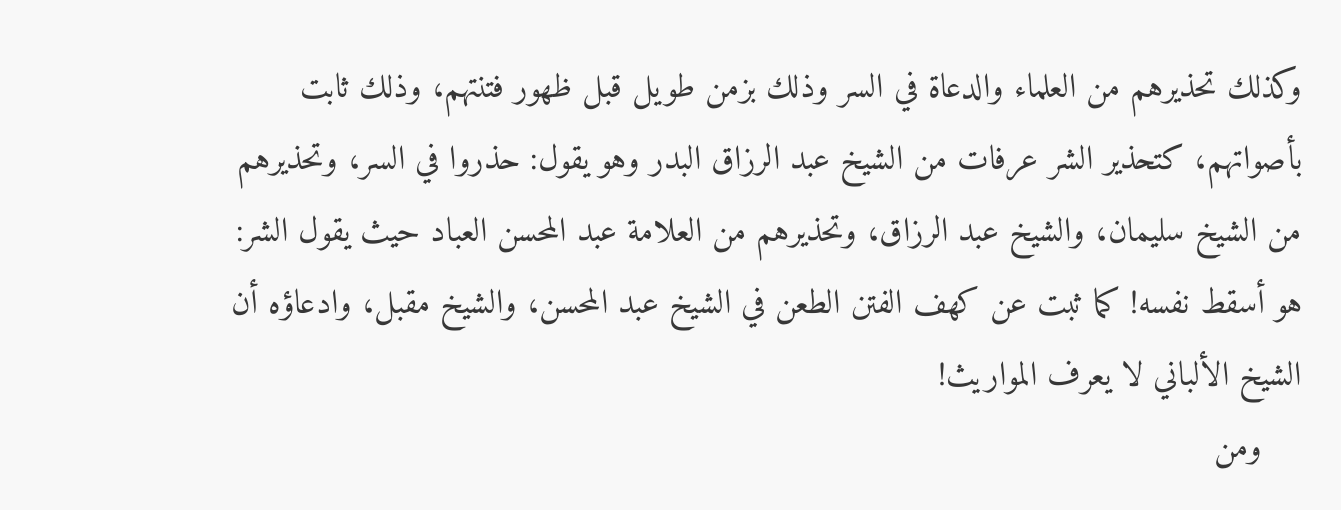وكذلك تحذيرهم من العلماء والدعاة في السر وذلك بزمن طويل قبل ظهور فتنتهم، وذلك ثابت بأصواتهم، كتحذير الشر عرفات من الشيخ عبد الرزاق البدر وهو يقول: حذروا في السر، وتحذيرهم من الشيخ سليمان، والشيخ عبد الرزاق، وتحذيرهم من العلامة عبد المحسن العباد حيث يقول الشر: هو أسقط نفسه! كما ثبت عن كهف الفتن الطعن في الشيخ عبد المحسن، والشيخ مقبل، وادعاؤه أن الشيخ الألباني لا يعرف المواريث!
    ومن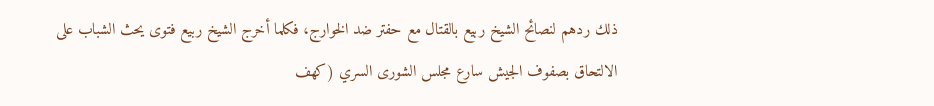ذلك ردهم لنصائح الشيخ ربيع بالقتال مع حفتر ضد الخوارج، فكلما أخرج الشيخ ربيع فتوى يحث الشباب على الالتحاق بصفوف الجيش سارع مجلس الشورى السري (كهف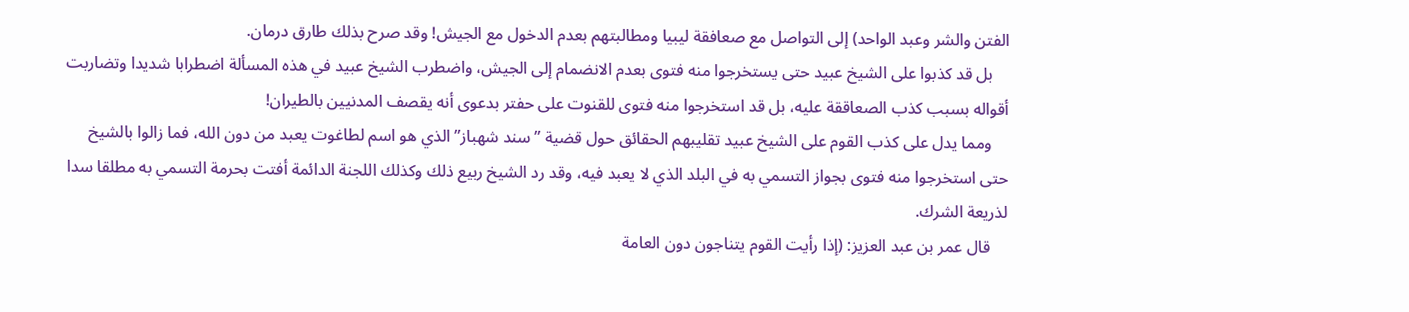الفتن والشر وعبد الواحد) إلى التواصل مع صعافقة ليبيا ومطالبتهم بعدم الدخول مع الجيش! وقد صرح بذلك طارق درمان.
    بل قد كذبوا على الشيخ عبيد حتى يستخرجوا منه فتوى بعدم الانضمام إلى الجيش، واضطرب الشيخ عبيد في هذه المسألة اضطرابا شديدا وتضاربت أقواله بسبب كذب الصعاققة عليه، بل قد استخرجوا منه فتوى للقنوت على حفتر بدعوى أنه يقصف المدنيين بالطيران!
    ومما يدل على كذب القوم على الشيخ عبيد تقليبهم الحقائق حول قضية ”سند شهباز” الذي هو اسم لطاغوت يعبد من دون الله، فما زالوا بالشيخ حتى استخرجوا منه فتوى بجواز التسمي به في البلد الذي لا يعبد فيه، وقد رد الشيخ ربيع ذلك وكذلك اللجنة الدائمة أفتت بحرمة التسمي به مطلقا سدا لذريعة الشرك.
    قال عمر بن عبد العزيز: (إذا رأيت القوم يتناجون دون العامة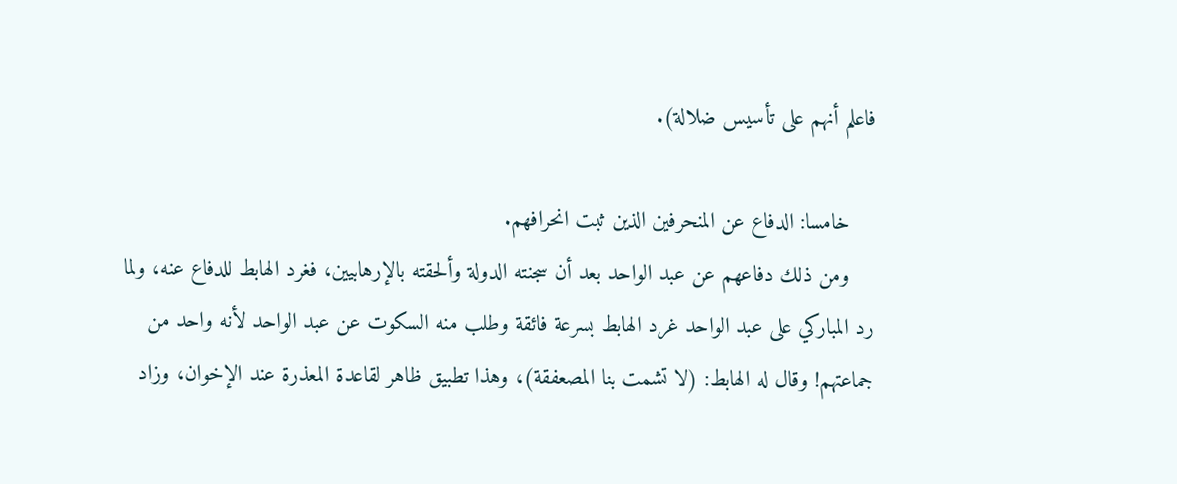فاعلم أنهم على تأسيس ضلالة).

    خامسا: الدفاع عن المنحرفين الذين ثبت انحرافهم.
    ومن ذلك دفاعهم عن عبد الواحد بعد أن سجنته الدولة وألحقته بالإرهابيين، فغرد الهابط للدفاع عنه، ولما رد المباركي على عبد الواحد غرد الهابط بسرعة فائقة وطلب منه السكوت عن عبد الواحد لأنه واحد من جماعتهم! وقال له الهابط: (لا تشمت بنا المصعفقة)، وهذا تطبيق ظاهر لقاعدة المعذرة عند الإخوان، وزاد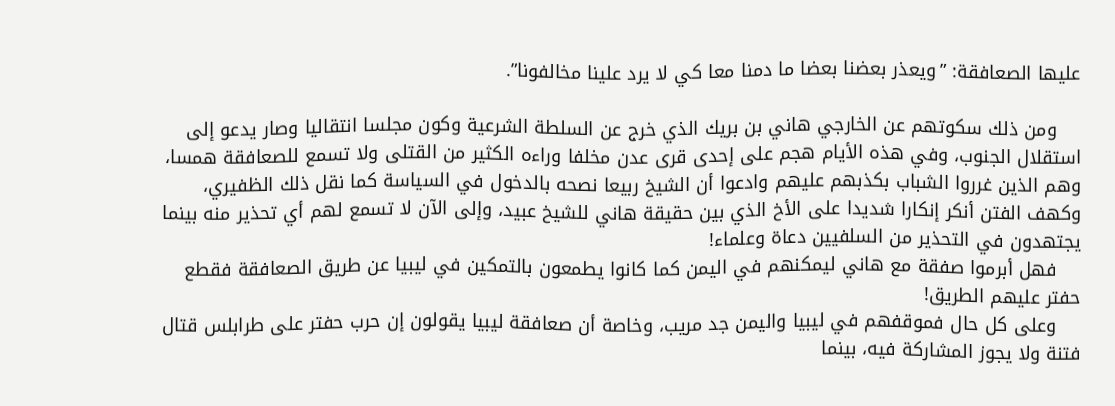عليها الصعافقة: ”ويعذر بعضنا بعضا ما دمنا معا كي لا يرد علينا مخالفونا”.

    ومن ذلك سكوتهم عن الخارجي هاني بن بريك الذي خرج عن السلطة الشرعية وكون مجلسا انتقاليا وصار يدعو إلى استقلال الجنوب، وفي هذه الأيام هجم على إحدى قرى عدن مخلفا وراءه الكثير من القتلى ولا تسمع للصعافقة همسا، وهم الذين غرروا الشباب بكذبهم عليهم وادعوا أن الشيخ ربيعا نصحه بالدخول في السياسة كما نقل ذلك الظفيري، وكهف الفتن أنكر إنكارا شديدا على الأخ الذي بين حقيقة هاني للشيخ عبيد، وإلى الآن لا تسمع لهم أي تحذير منه بينما يجتهدون في التحذير من السلفيين دعاة وعلماء!
    فهل أبرموا صفقة مع هاني ليمكنهم في اليمن كما كانوا يطمعون بالتمكين في ليبيا عن طريق الصعافقة فقطع حفتر عليهم الطريق!
    وعلى كل حال فموقفهم في ليبيا واليمن جد مريب، وخاصة أن صعافقة ليبيا يقولون إن حرب حفتر على طرابلس قتال فتنة ولا يجوز المشاركة فيه، بينما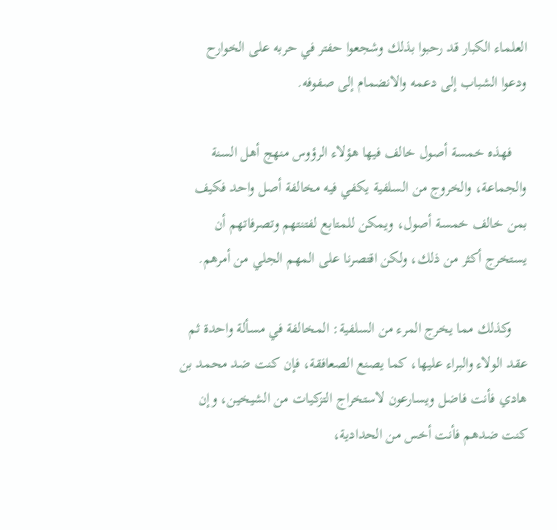العلماء الكبار قد رحبوا بذلك وشجعوا حفتر في حربه على الخوارح ودعوا الشباب إلى دعمه والانضمام إلى صفوفه.

    فهذه خمسة أصول خالف فيها هؤلاء الرؤوس منهج أهل السنة والجماعة، والخروج من السلفية يكفي فيه مخالفة أصل واحد فكيف بمن خالف خمسة أصول، ويمكن للمتابع لفتنتهم وتصرفاتهم أن يستخرج أكثر من ذلك، ولكن اقتصرنا على المهم الجلي من أمرهم.

    وكذلك مما يخرج المرء من السلفية: المخالفة في مسألة واحدة ثم عقد الولاء والبراء عليها، كما يصنع الصعافقة، فإن كنت ضد محمد بن هادي فأنت فاضل ويسارعون لاستخراج التزكيات من الشيخين، وإن كنت ضدهم فأنت أخس من الحدادية،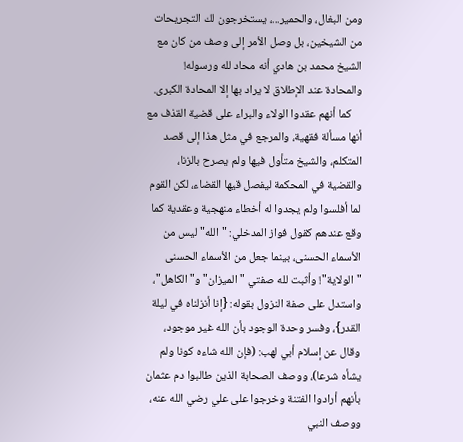ومن البغال، والحمير...، يستخرجون لك التجريحات من الشيخين، بل وصل الأمر إلى وصف من كان مع الشيخ محمد بن هادي أنه محاد لله ورسوله! والمحادة عند الإطلاق لا يراد بها إلا المحادة الكبرى.
    كما أنهم عقدوا الولاء والبراء على قضية القذف مع أنها مسألة فقهية، والمرجع في مثل هذا إلى قصد المتكلم، والشيخ متأول فيها ولم يصرح بالزنا، والقضية في المحكمة ليفصل قيها القضاء، لكن القوم لما أفلسوا ولم يجدوا له أخطاء منهجية وعقدية كما وقع عندهم كقول فواز المدخلي: "الله" ليس من الأسماء الحسنى، بينما جعل من الأسماء الحسنى "الولاية"! وأثبت لله صفتي "الميزان" و"الكاهل"، واستدل على صفة النزول بقوله: {إنا أنزلناه في ليلة القدر}، وفسر وحدة الوجود بأن الله غير موجود، وقال عن إسلام أبي لهب: (فإن الله شاءه كونا ولم يشأه شرعا)، ووصف الصحابة الذين طالبوا دم عثمان بأنهم أرادوا الفتنة وخرجوا على علي رضي الله عنه، ووصف النبي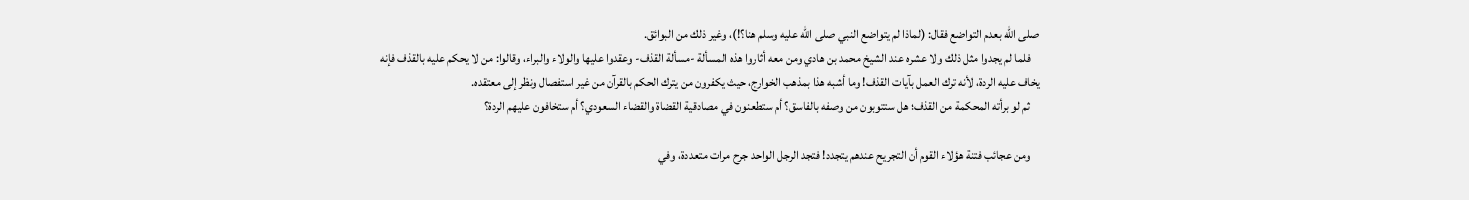صلى الله بعدم التواضع فقال: (لماذا لم يتواضع النبي صلى الله عليه وسلم هنا؟!)، وغير ذلك من البوائق.
    فلما لم يجدوا مثل ذلك ولا عشره عند الشيخ محمد بن هادي ومن معه أثاروا هذه المسألة -مسألة القذف- وعقدوا عليها والولاء والبراء، وقالوا: من لا يحكم عليه بالقذف فإنه يخاف عليه الردة، لأنه ترك العمل بآيات القذف! وما أشبه هذا بمذهب الخوارج، حيث يكفرون من يترك الحكم بالقرآن من غير استفصال ونظر إلى معتقده.
    ثم لو برأته المحكمة من القذف؛ هل ستتوبون من وصفه بالفاسق؟ أم ستطعنون في مصادقية القضاة والقضاء السعودي؟ أم ستخافون عليهم الردة؟

    ومن عجائب فتنة هؤلاء القوم أن التجريح عندهم يتجدد! فتجد الرجل الواحد جرح مرات متعددة، وفي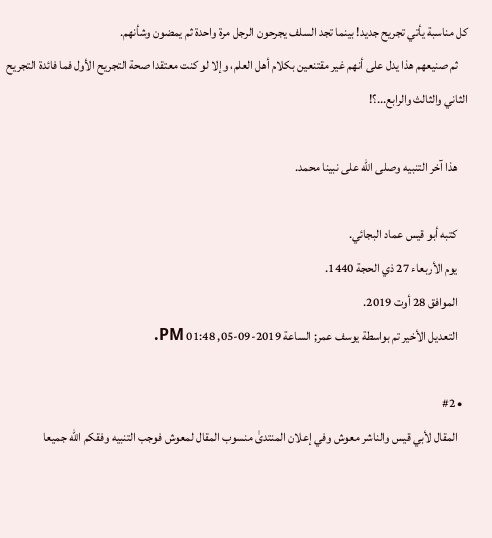كل مناسبة يأتي تجريح جديد! بينما تجد السلف يجرحون الرجل مرة واحدة ثم يمضون وشأنهم.
    ثم صنيعهم هذا يدل على أنهم غير مقتنعين بكلام أهل العلم، وإلا لو كنت معتقدا صحة التجريح الأول فما فائدة التجريح الثاني والثالث والرابع...؟!

    هذا آخر التنبيه وصلى الله على نبينا محمد.

    كتبه أبو قيس عماد البجائي.
    يوم الأربعاء 27 ذي الحجة 1440.
    الموافق 28 أوت 2019.
    التعديل الأخير تم بواسطة يوسف عمر; الساعة 2019-09-05, 01:48 PM.

  • #2
    المقال لأبي قيس والناشر معوش وفي إعلان المنتدىٰ منسوب المقال لمعوش فوجب التنبيه وفقكم الله جميعا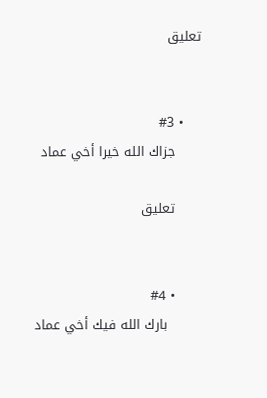تعليق


    • #3
      جزاك الله خيرا أخي عماد

      تعليق


      • #4
        بارك الله فيك أخي عماد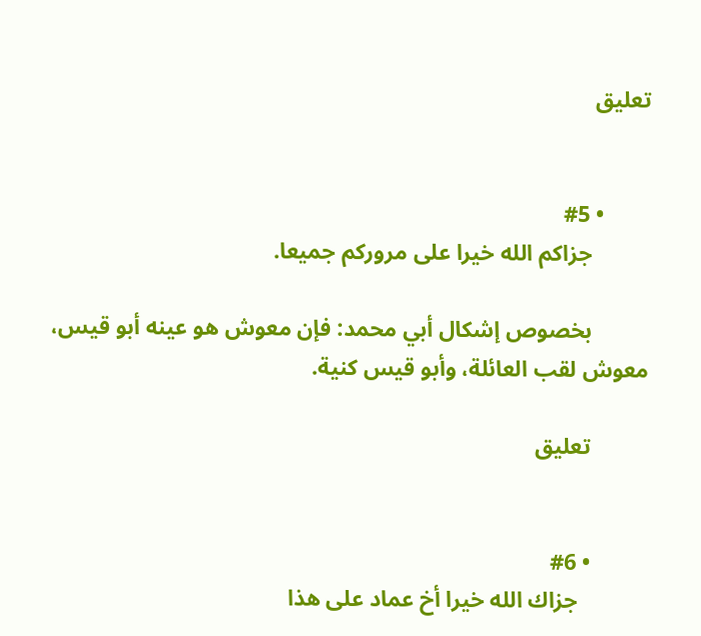تعليق


        • #5
          جزاكم الله خيرا على مروركم جميعا.

          بخصوص إشكال أبي محمد: فإن معوش هو عينه أبو قيس، معوش لقب العائلة، وأبو قيس كنية.

          تعليق


          • #6
            جزاك الله خيرا أخ عماد على هذا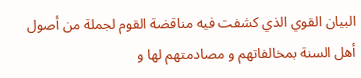البيان القوي الذي كشفت فيه مناقضة القوم لجملة من أصول أهل السنة بمخالفاتهم و مصادمتهم لها و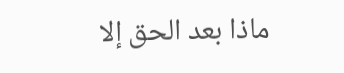ماذا بعد الحق إلا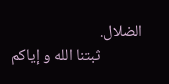الضلال.
            ثبتنا الله و إياكم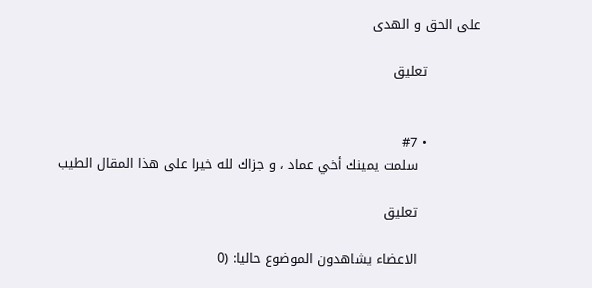على الحق و الهدى

            تعليق


            • #7
              سلمت يمينك أخي عماد ، و جزاك لله خيرا على هذا المقال الطيب

              تعليق

              الاعضاء يشاهدون الموضوع حاليا: (0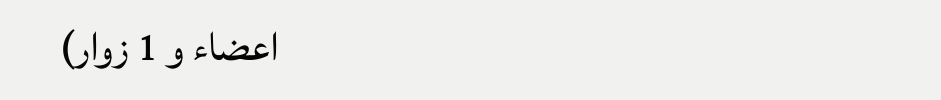اعضاء و 1 زوار)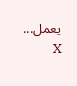يعمل...
              X